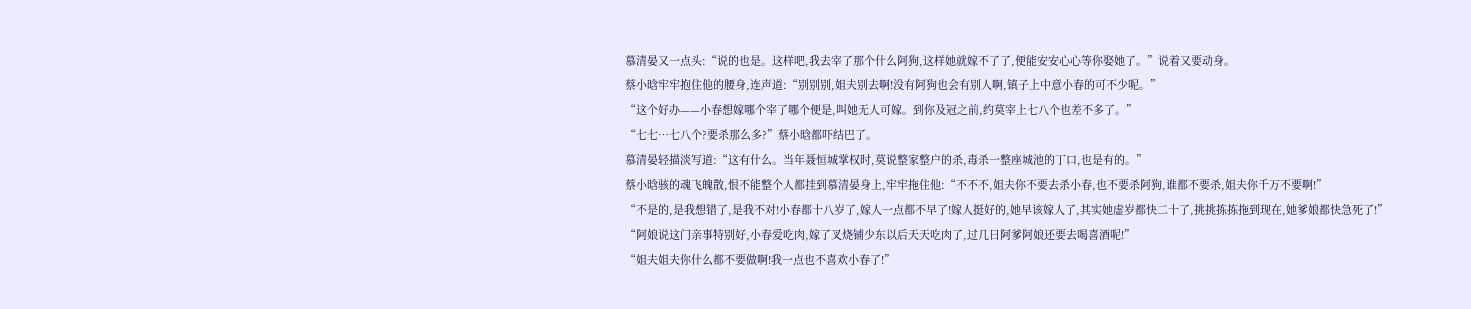慕清晏又一点头:“说的也是。这样吧,我去宰了那个什么阿狗,这样她就嫁不了了,便能安安心心等你娶她了。”说着又要动身。
蔡小晗牢牢抱住他的腰身,连声道:“别别别,姐夫别去啊!没有阿狗也会有别人啊,镇子上中意小春的可不少呢。”
“这个好办——小春想嫁哪个宰了哪个便是,叫她无人可嫁。到你及冠之前,约莫宰上七八个也差不多了。”
“七七…七八个?要杀那么多?”蔡小晗都吓结巴了。
慕清晏轻描淡写道:“这有什么。当年聂恒城掌权时,莫说整家整户的杀,毒杀一整座城池的丁口,也是有的。”
蔡小晗骇的魂飞魄散,恨不能整个人都挂到慕清晏身上,牢牢拖住他:“不不不,姐夫你不要去杀小春,也不要杀阿狗,谁都不要杀,姐夫你千万不要啊!”
“不是的,是我想错了,是我不对!小春都十八岁了,嫁人一点都不早了!嫁人挺好的,她早该嫁人了,其实她虚岁都快二十了,挑挑拣拣拖到现在,她爹娘都快急死了!”
“阿娘说这门亲事特别好,小春爱吃肉,嫁了叉烧铺少东以后天天吃肉了,过几日阿爹阿娘还要去喝喜酒呢!”
“姐夫姐夫你什么都不要做啊!我一点也不喜欢小春了!”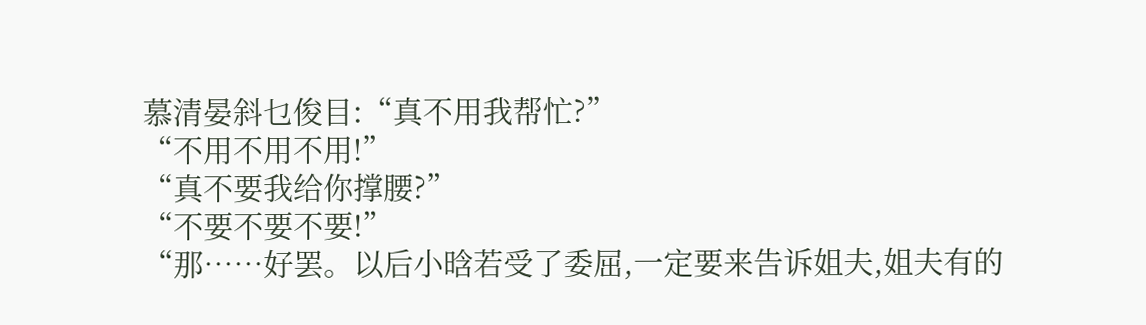慕清晏斜乜俊目:“真不用我帮忙?”
“不用不用不用!”
“真不要我给你撑腰?”
“不要不要不要!”
“那……好罢。以后小晗若受了委屈,一定要来告诉姐夫,姐夫有的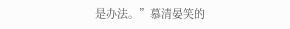是办法。”慕清晏笑的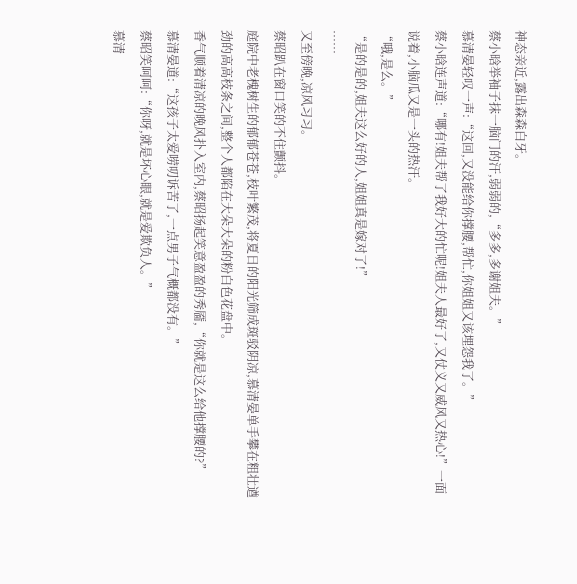神态亲近,露出森森白牙。
蔡小晗举袖子抹一脑门的汗,弱弱的,“多多,多谢姐夫。”
慕清晏轻叹一声:“这回,又没能给你撑腰,帮忙,你姐姐又该埋怨我了。”
蔡小晗连声道:“哪有!姐夫帮了我好大的忙呢!姐夫人最好了,又仗义又威风又热心!”一面说着,小脑瓜又是一头的热汗。
“哦,是么。”
“是的是的,姐夫这么好的人,姐姐真是嫁对了!”
……
又至傍晚,凉风习习。
蔡昭趴在窗口笑的不住颤抖。
庭院中老槐树生的郁郁苍苍,枝叶繁茂,将夏日的阳光筛成斑驳阴凉,慕清晏单手攀在粗壮遒劲的高高枝条之间,整个人都陷在大朵大朵的粉白色花盘中。
香气顺着清凉的晚风扑入室内,蔡昭扬起笑意盈盈的秀靥,“你就是这么给他撑腰的?”
慕清晏道:“这孩子太爱唠叨诉苦了,一点男子气概都没有。”
蔡昭笑呵呵:“你呀,就是坏心眼,就是爱欺负人。”
慕清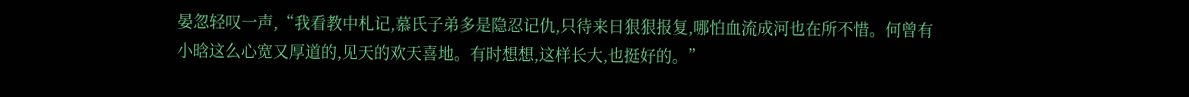晏忽轻叹一声,“我看教中札记,慕氏子弟多是隐忍记仇,只待来日狠狠报复,哪怕血流成河也在所不惜。何曾有小晗这么心宽又厚道的,见天的欢天喜地。有时想想,这样长大,也挺好的。”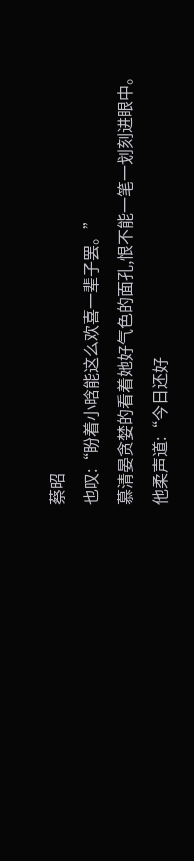蔡昭
也叹:“盼着小晗能这么欢喜一辈子罢。”
慕清晏贪婪的看着她好气色的面孔,恨不能一笔一划刻进眼中。他柔声道:“今日还好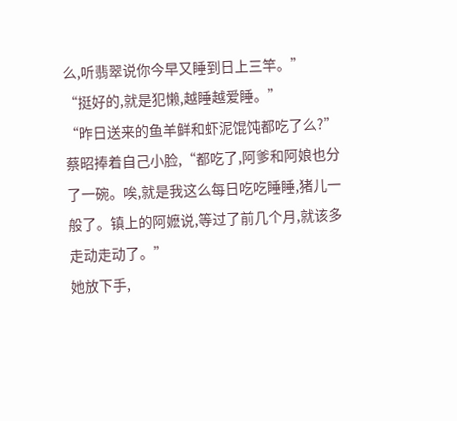么,听翡翠说你今早又睡到日上三竿。”
“挺好的,就是犯懒,越睡越爱睡。”
“昨日送来的鱼羊鲜和虾泥馄饨都吃了么?”
蔡昭捧着自己小脸,“都吃了,阿爹和阿娘也分了一碗。唉,就是我这么每日吃吃睡睡,猪儿一般了。镇上的阿嬷说,等过了前几个月,就该多走动走动了。”
她放下手,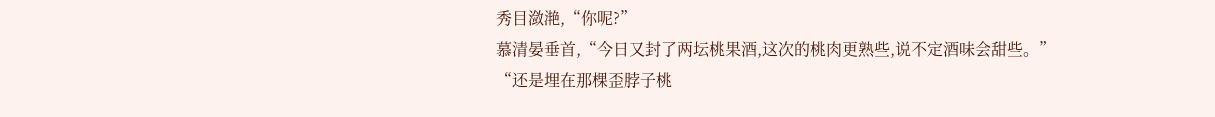秀目潋滟,“你呢?”
慕清晏垂首,“今日又封了两坛桃果酒,这次的桃肉更熟些,说不定酒味会甜些。”
“还是埋在那棵歪脖子桃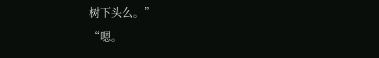树下头么。”
“嗯。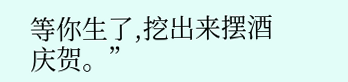等你生了,挖出来摆酒庆贺。”